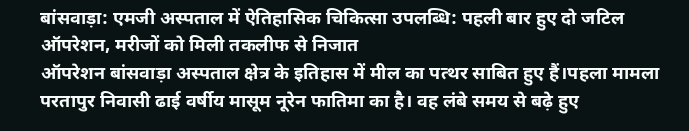बांसवाड़ा: एमजी अस्पताल में ऐतिहासिक चिकित्सा उपलब्धि: पहली बार हुए दो जटिल ऑपरेशन, मरीजों को मिली तकलीफ से निजात
ऑपरेशन बांसवाड़ा अस्पताल क्षेत्र के इतिहास में मील का पत्थर साबित हुए हैं।पहला मामला परतापुर निवासी ढाई वर्षीय मासूम नूरेन फातिमा का है। वह लंबे समय से बढ़े हुए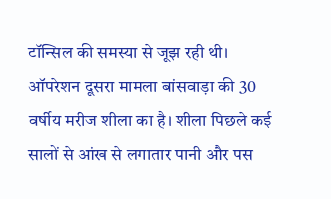टॉन्सिल की समस्या से जूझ रही थी। ऑपरेशन दूसरा मामला बांसवाड़ा की 30 वर्षीय मरीज शीला का है। शीला पिछले कई सालों से आंख से लगातार पानी और पस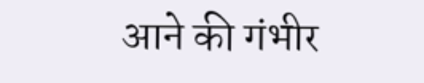आने की गंभीर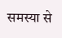समस्या से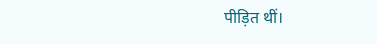पीड़ित थीं।